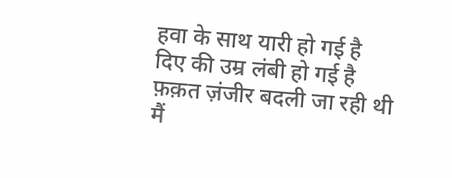हवा के साथ यारी हो गई है
दिए की उम्र लंबी हो गई है
फ़क़त ज़ंजीर बदली जा रही थी
मैं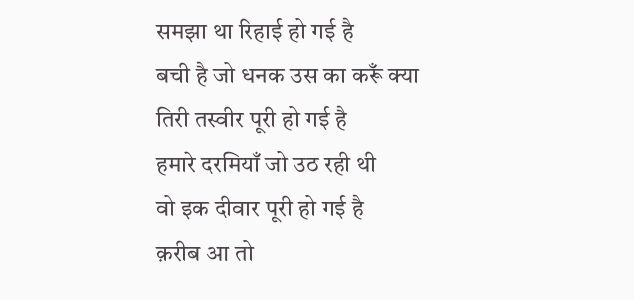समझा था रिहाई हो गई है
बची है जो धनक उस का करूँ क्या
तिरी तस्वीर पूरी हो गई है
हमारे दरमियाँ जो उठ रही थी
वो इक दीवार पूरी हो गई है
क़रीब आ तो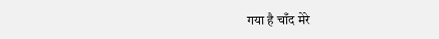गया है चाँद मेरे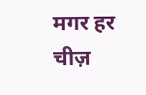मगर हर चीज़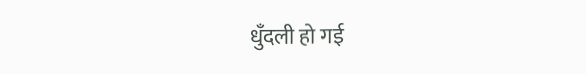धुँदली हो गई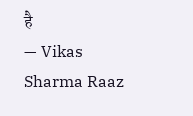है
— Vikas Sharma Raaz